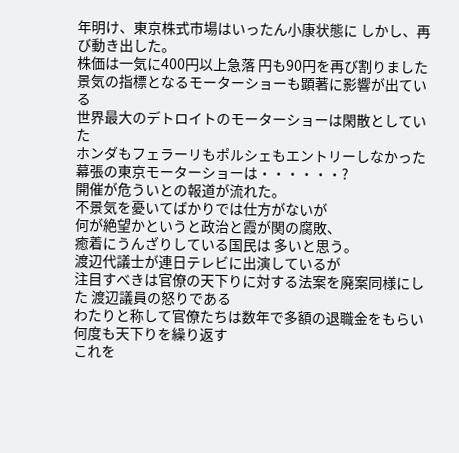年明け、東京株式市場はいったん小康状態に しかし、再び動き出した。
株価は一気に400円以上急落 円も90円を再び割りました
景気の指標となるモーターショーも顕著に影響が出ている
世界最大のデトロイトのモーターショーは閑散としていた
ホンダもフェラーリもポルシェもエントリーしなかった
幕張の東京モーターショーは・・・・・・?
開催が危ういとの報道が流れた。
不景気を憂いてばかりでは仕方がないが
何が絶望かというと政治と霞が関の腐敗、
癒着にうんざりしている国民は 多いと思う。
渡辺代議士が連日テレビに出演しているが
注目すべきは官僚の天下りに対する法案を廃案同様にした 渡辺議員の怒りである
わたりと称して官僚たちは数年で多額の退職金をもらい
何度も天下りを繰り返す
これを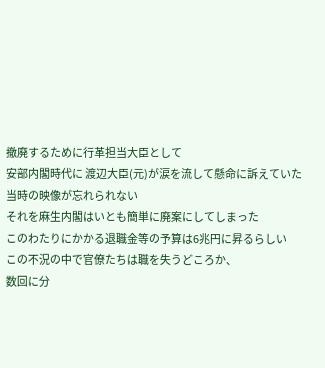撤廃するために行革担当大臣として
安部内閣時代に 渡辺大臣(元)が涙を流して懸命に訴えていた
当時の映像が忘れられない
それを麻生内閣はいとも簡単に廃案にしてしまった
このわたりにかかる退職金等の予算は6兆円に昇るらしい
この不況の中で官僚たちは職を失うどころか、
数回に分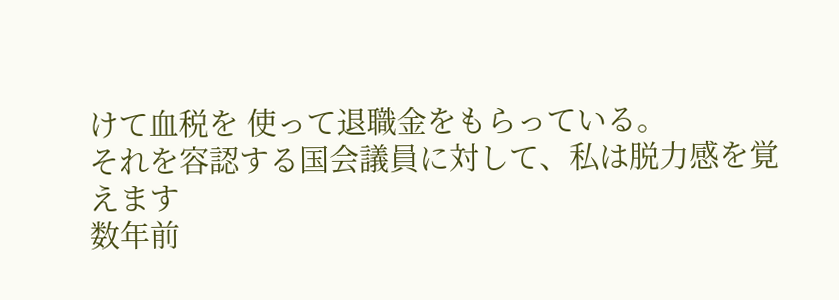けて血税を 使って退職金をもらっている。
それを容認する国会議員に対して、私は脱力感を覚えます
数年前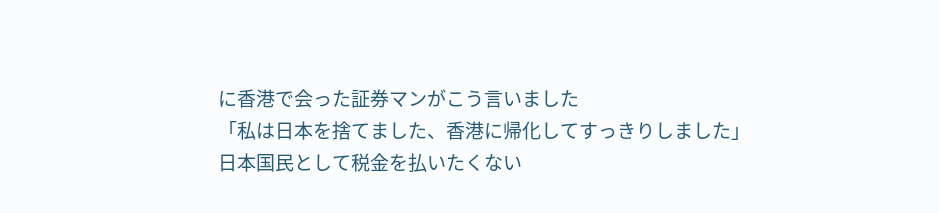に香港で会った証券マンがこう言いました
「私は日本を捨てました、香港に帰化してすっきりしました」
日本国民として税金を払いたくない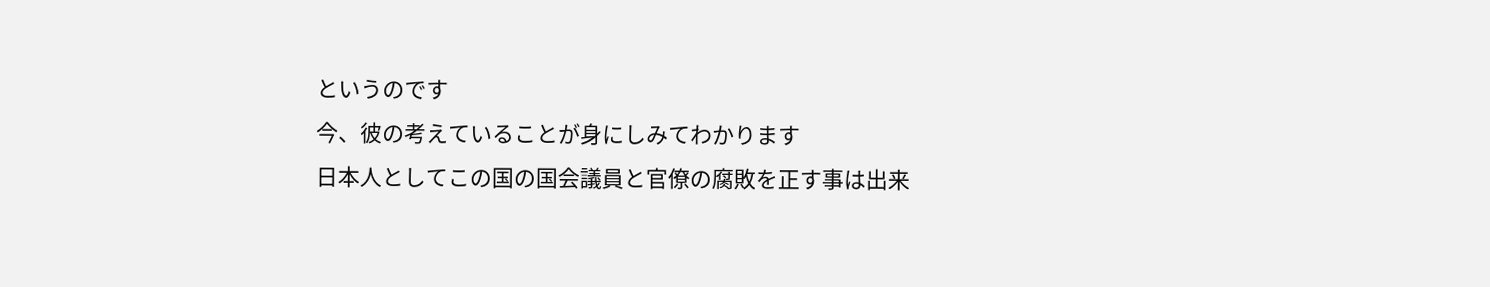というのです
今、彼の考えていることが身にしみてわかります
日本人としてこの国の国会議員と官僚の腐敗を正す事は出来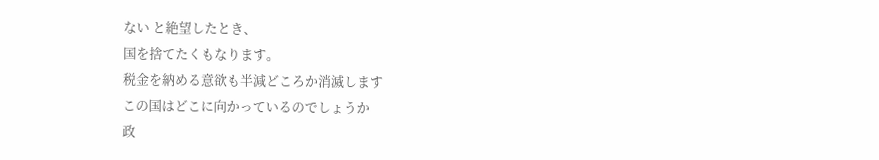ない と絶望したとき、
国を捨てたくもなります。
税金を納める意欲も半減どころか消滅します
この国はどこに向かっているのでしょうか
政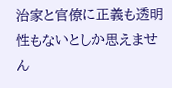治家と官僚に正義も透明性もないとしか思えません